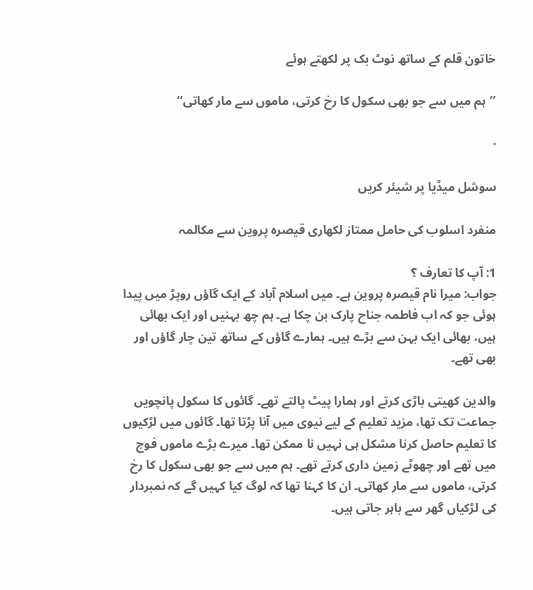خاتون قلم کے ساتھ نوٹ بک پر لکھتے ہوئے

’’ہم میں سے جو بھی سکول کا رخ کرتی، ماموں سے مار کھاتی‘‘

·

سوشل میڈیا پر شیئر کریں

منفرد اسلوب کی حامل ممتاز لکھاری قیصرہ پروین سے مکالمہ

1: آپ کا تعارف ؟
جواب: میرا نام قیصرہ پروین ہے۔ میں اسلام آباد کے ایک گاؤں روپڑ میں پیدا ہوئی جو کہ اب فاطمہ جناح پارک بن چکا ہے۔ ہم چھ بہنیں اور ایک بھائی ہیں، بھائی ایک بہن سے بڑے ہیں۔ ہمارے گاؤں کے ساتھ تین چار گاؤں اور بھی تھے۔

والدین کھیتی باڑی کرتے اور ہمارا پیٹ پالتے تھے۔ گائوں کا سکول پانچویں جماعت تک تھا، مزید تعلیم کے لیے نیوی میں آنا پڑتا تھا۔ گائوں میں لڑکیوں کا تعلیم حاصل کرنا مشکل ہی نہیں نا ممکن تھا۔ میرے بڑے ماموں فوج میں تھے اور چھوٹے زمین داری کرتے تھے۔ ہم میں سے جو بھی سکول کا رخ کرتی، ماموں سے مار کھاتی۔ ان کا کہنا تھا کہ لوگ کیا کہیں گے کہ نمبردار کی لڑکیاں گھر سے باہر جاتی ہیں۔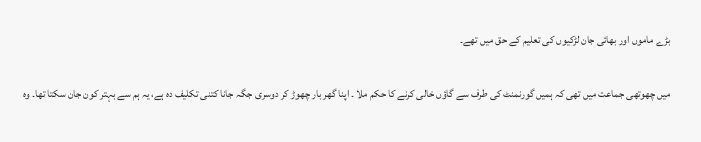بڑے ماموں اور بھائی جان لڑکیوں کی تعلیم کے حق میں تھے۔

میں چھوتھی جماعت میں تھی کہ ہمیں گورنمنٹ کی طرف سے گاؤں خالی کرنے کا حکم ملا ۔ اپنا گھر بار چھوڑ کر دوسری جگہ جانا کتنی تکلیف دہ ہے، یہ ہم سے بہتر کون جان سکتا تھا۔ وہ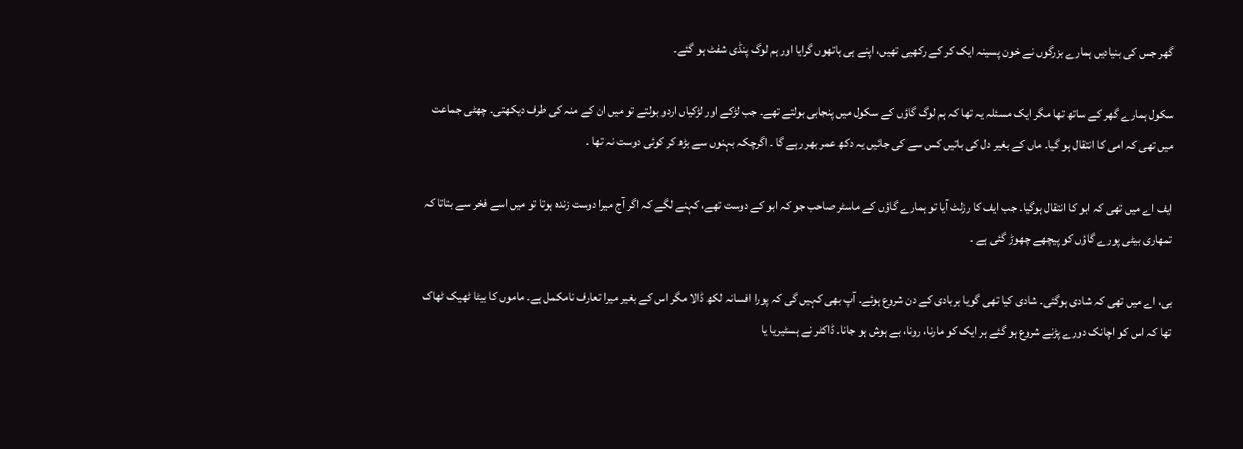گھر جس کی بنیادیں ہمارے بزرگوں نے خون پسینہ ایک کر کے رکھیی تھیں، اپنے ہی ہاتھوں گرایا اور ہم لوگ پنڈی شفٹ ہو گئے۔

سکول ہمارے گھر کے ساتھ تھا مگر ایک مسئلہ یہ تھا کہ ہم لوگ گاؤں کے سکول میں پنجابی بولتے تھے۔ جب لڑکے اور لڑکیاں اردو بولتے تو میں ان کے منہ کی طرف دیکھتی۔ چھٹی جماعت میں تھی کہ امی کا انتقال ہو گیا۔ ماں کے بغیر دل کی باتیں کس سے کی جائیں یہ دکھ عمر بھر رہے گا ۔ اگرچکہ بہنوں سے بڑھ کر کوئی دوست نہ تھا ۔

ایف اے میں تھی کہ ابو کا انتقال ہوگیا۔ جب ایف کا رزلٹ آیا تو ہمارے گاؤں کے ماسٹر صاحب جو کہ ابو کے دوست تھے، کہنے لگے کہ اگر آج میرا دوست زندہ ہوتا تو میں اسے فخر سے بتاتا کہ تمھاری بیٹی پورے گاؤں کو پیچھے چھوڑ گئی ہے ۔

بی، اے میں تھی کہ شادی ہوگئی۔ شادی کیا تھی گویا بربادی کے دن شروع ہوئے۔ آپ بھی کہیں گی کہ پورا افسانہ لکھ ڈالا مگر اس کے بغیر میرا تعارف نامکمل ہے۔ ماموں کا بیٹا ٹھیک ٹھاک تھا کہ اس کو اچانک دورے پڑنے شروع ہو گئے ہر ایک کو مارنا، رونا، بے ہوش ہو جانا۔ ڈاکٹر نے ہسٹیریا یا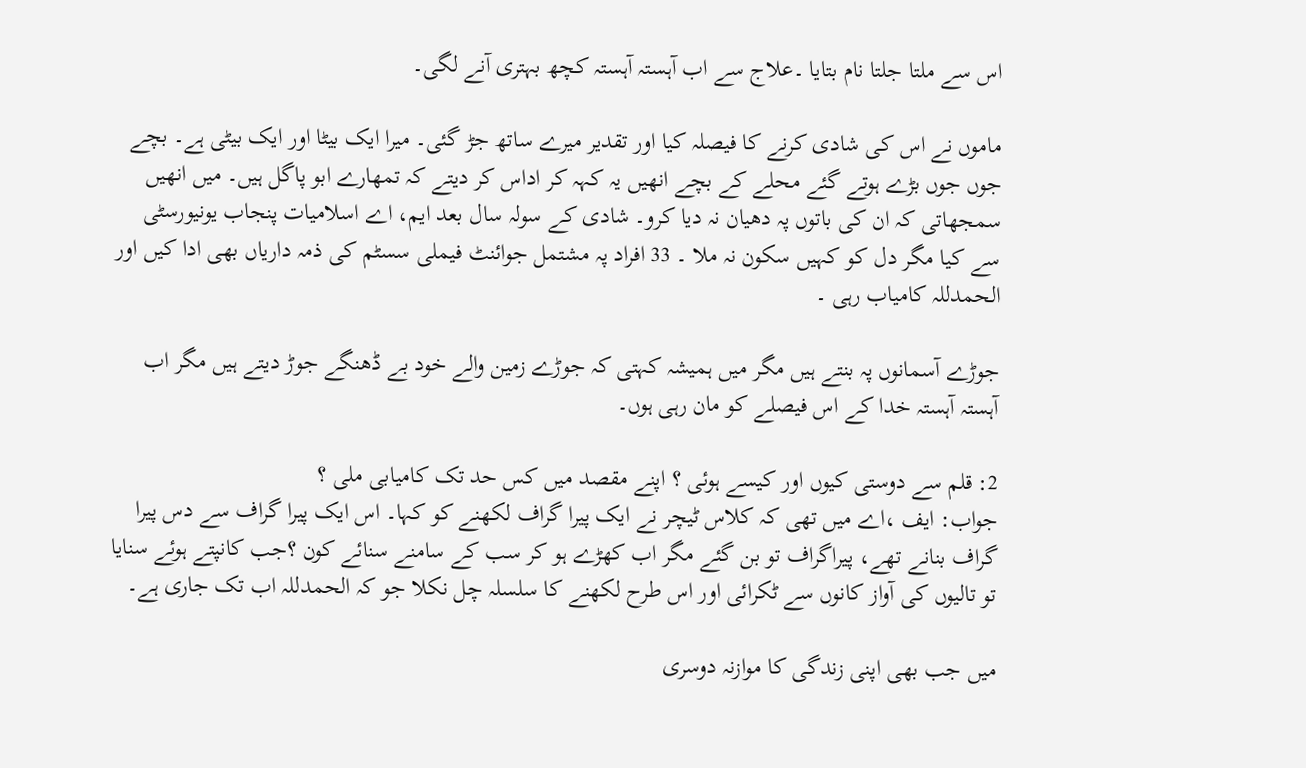اس سے ملتا جلتا نام بتایا ۔علاج سے اب آہستہ آہستہ کچھ بہتری آنے لگی۔

ماموں نے اس کی شادی کرنے کا فیصلہ کیا اور تقدیر میرے ساتھ جڑ گئی۔ میرا ایک بیٹا اور ایک بیٹی ہے۔ بچے جوں جوں بڑے ہوتے گئے محلے کے بچے انھیں یہ کہہ کر اداس کر دیتے کہ تمھارے ابو پاگل ہیں۔ میں انھیں سمجھاتی کہ ان کی باتوں پہ دھیان نہ دیا کرو۔ شادی کے سولہ سال بعد ایم، اے اسلامیات پنجاب یونیورسٹی سے کیا مگر دل کو کہیں سکون نہ ملا ۔ 33 افراد پہ مشتمل جوائنٹ فیملی سسٹم کی ذمہ داریاں بھی ادا کیں اور الحمدللہ کامیاب رہی ۔

جوڑے آسمانوں پہ بنتے ہیں مگر میں ہمیشہ کہتی کہ جوڑے زمین والے خود بے ڈھنگے جوڑ دیتے ہیں مگر اب آہستہ آہستہ خدا کے اس فیصلے کو مان رہی ہوں۔

2: قلم سے دوستی کیوں اور کیسے ہوئی ؟ اپنے مقصد میں کس حد تک کامیابی ملی ؟
جواب: ایف ،اے میں تھی کہ کلاس ٹیچر نے ایک پیرا گراف لکھنے کو کہا۔ اس ایک پیرا گراف سے دس پیرا گراف بنانے تھے، پیراگراف تو بن گئے مگر اب کھڑے ہو کر سب کے سامنے سنائے کون ؟جب کانپتے ہوئے سنایا تو تالیوں کی آواز کانوں سے ٹکرائی اور اس طرح لکھنے کا سلسلہ چل نکلا جو کہ الحمدللہ اب تک جاری ہے۔

میں جب بھی اپنی زندگی کا موازنہ دوسری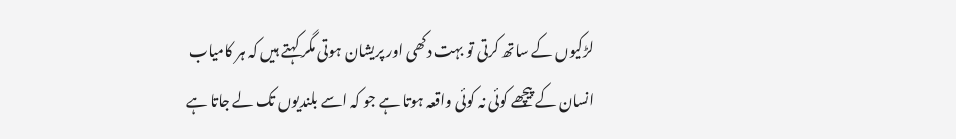لڑکیوں کے ساتھ کرتی تو بہت دکھی اور پریشان ہوتی مگر کہتے ہیں کہ ہر کامیاب انسان کے پیچھے کوئی نہ کوئی واقعہ ہوتا ہے جو کہ اسے بلندیوں تک لے جاتا ہے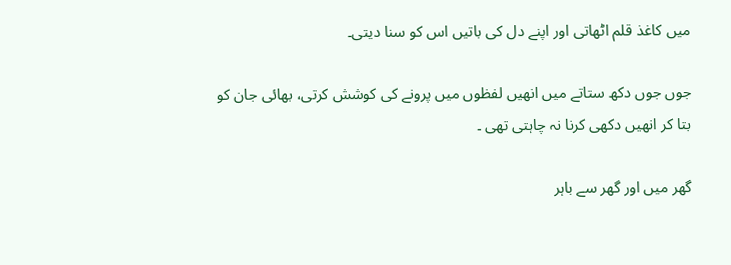میں کاغذ قلم اٹھاتی اور اپنے دل کی باتیں اس کو سنا دیتی۔

جوں جوں دکھ ستاتے میں انھیں لفظوں میں پرونے کی کوشش کرتی، بھائی جان کو بتا کر انھیں دکھی کرنا نہ چاہتی تھی ۔

گھر میں اور گھر سے باہر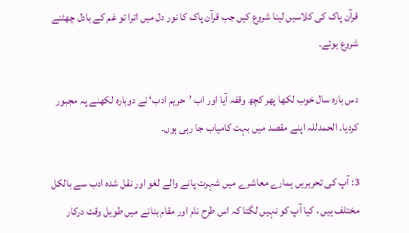قرآن پاک کی کلاسیں لینا شروع کیں جب قرآن پاک کا نور دل میں اترا تو غم کے بادل چھٹنے شروع ہوئے۔

دس بارہ سال خوب لکھا پھر کچھ وقفہ آیا اور اب ’حریم ادب‘ نے دوبارہ لکھنے پہ مجبور کردیا۔ الحمدللہ اپنے مقصد میں بہت کامیاب جا رہی ہوں۔

3: آپ کی تحریریں ہمارے معاشرے میں شہرت پانے والے لغو اور نقل شدہ ادب سے بالکل مختلف ہیں ، کیا آپ کو نہیں لگتا کہ اس طرح نام اور مقام بنانے میں طویل وقت درکار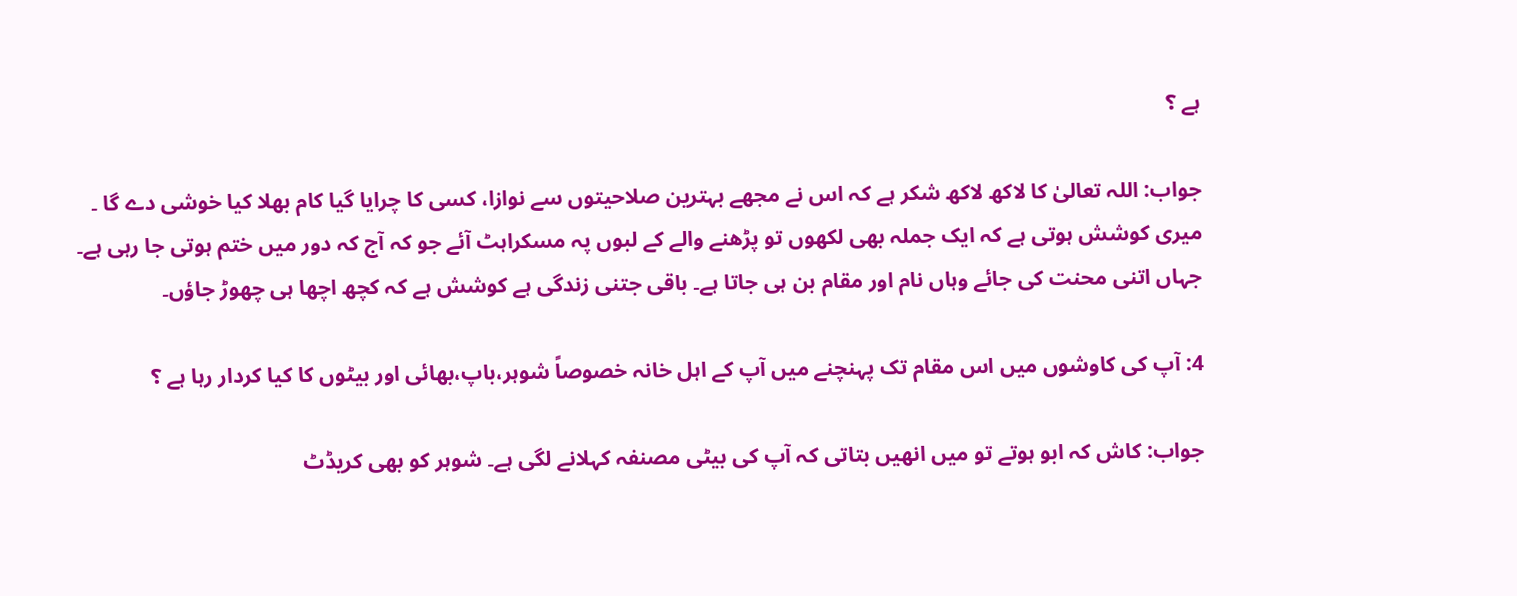ہے ؟

جواب: اللہ تعالیٰ کا لاکھ لاکھ شکر ہے کہ اس نے مجھے بہترین صلاحیتوں سے نوازا، کسی کا چرایا گیا کام بھلا کیا خوشی دے گا ۔ میری کوشش ہوتی ہے کہ ایک جملہ بھی لکھوں تو پڑھنے والے کے لبوں پہ مسکراہٹ آئے جو کہ آج کہ دور میں ختم ہوتی جا رہی ہے۔ جہاں اتنی محنت کی جائے وہاں نام اور مقام بن ہی جاتا ہے۔ باقی جتنی زندگی ہے کوشش ہے کہ کچھ اچھا ہی چھوڑ جاؤں۔

4: آپ کی کاوشوں میں اس مقام تک پہنچنے میں آپ کے اہل خانہ خصوصاً شوہر،باپ،بھائی اور بیٹوں کا کیا کردار رہا ہے ؟

جواب: کاش کہ ابو ہوتے تو میں انھیں بتاتی کہ آپ کی بیٹی مصنفہ کہلانے لگی ہے۔ شوہر کو بھی کریڈٹ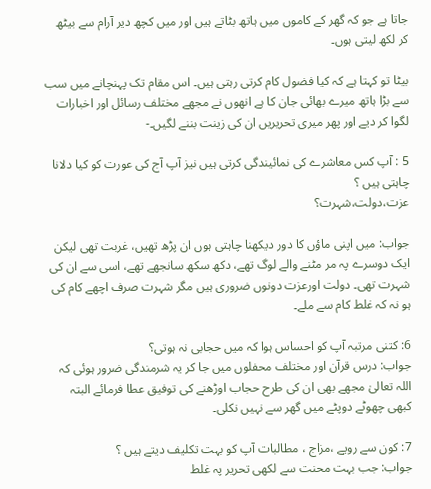جاتا ہے جو کہ گھر کے کاموں میں ہاتھ بٹاتے ہیں اور میں کچھ دیر آرام سے بیٹھ کر لکھ لیتی ہوں۔

بیٹا تو کہتا ہے کہ کیا فضول کام کرتی رہتی ہیں۔ اس مقام تک پہنچانے میں سب سے بڑا ہاتھ میرے بھائی جان کا ہے انھوں نے مجھے مختلف رسائل اور اخبارات لگوا کر دیے اور پھر میری تحریریں ان کی زینت بننے لگیں۔-

5 : آپ کس معاشرے کی نمائیندگی کرتی ہیں نیز آپ آج کی عورت کو کیا دلانا چاہتی ہیں ؟
عزت،دولت،شہرت؟

جواب: میں اپنی ماؤں کا دور دیکھنا چاہتی ہوں ان پڑھ تھیں، غربت تھی لیکن ایک دوسرے پہ مر مٹنے والے لوگ تھے، دکھ سکھ سانجھے تھے، اسی سے ان کی شہرت تھی۔ دولت اورعزت دونوں ضروری ہیں مگر شہرت صرف اچھے کام کی ہو نہ کہ غلط کام سے ملے۔

6: کتنی مرتبہ آپ کو احساس ہوا کہ میں حجابی نہ ہوتی؟
جواب: درس قرآن اور مختلف محفلوں میں جا کر یہ شرمندگی ضرور ہوئی کہ اللہ تعالیٰ مجھے بھی ان کی طرح حجاب اوڑھنے کی توفیق عطا فرمائے البتہ کبھی چھوٹے دوپٹے میں گھر سے نہیں نکلی۔

7: کون سے رویے ،مزاج ، مطالبات آپ کو بہت تکلیف دیتے ہیں ؟
جواب: جب بہت محنت سے لکھی تحریر پہ غلط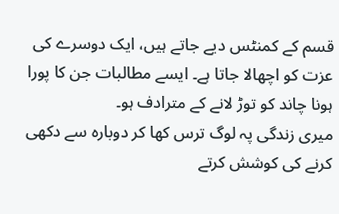قسم کے کمنٹس دیے جاتے ہیں، ایک دوسرے کی عزت کو اچھالا جاتا ہے۔ ایسے مطالبات جن کا پورا ہونا چاند کو توڑ لانے کے مترادف ہو۔
میری زندگی پہ لوگ ترس کھا کر دوبارہ سے دکھی کرنے کی کوشش کرتے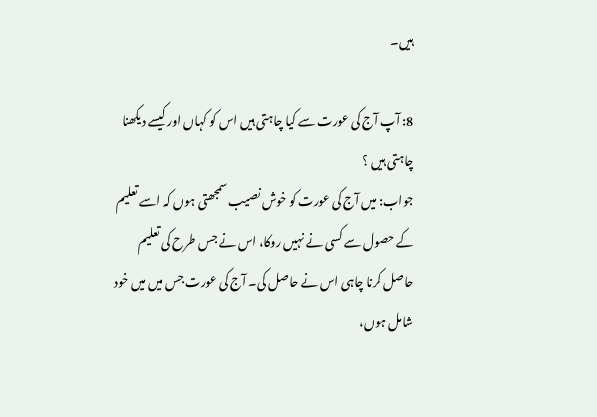ہیں۔

8: آپ آج کی عورت سے کیا چاہتی ہیں اس کو کہاں اور کیسے دیکھنا چاہتی ہیں ؟
جواب: میں آج کی عورت کو خوش نصیب سمجھتی ہوں کہ اسے تعلیم کے حصول سے کسی نے نہیں روکا، اس نے جس طرح کی تعلیم حاصل کرنا چاہی اس نے حاصل کی۔ آج کی عورت جس میں میں خود شامل ہوں،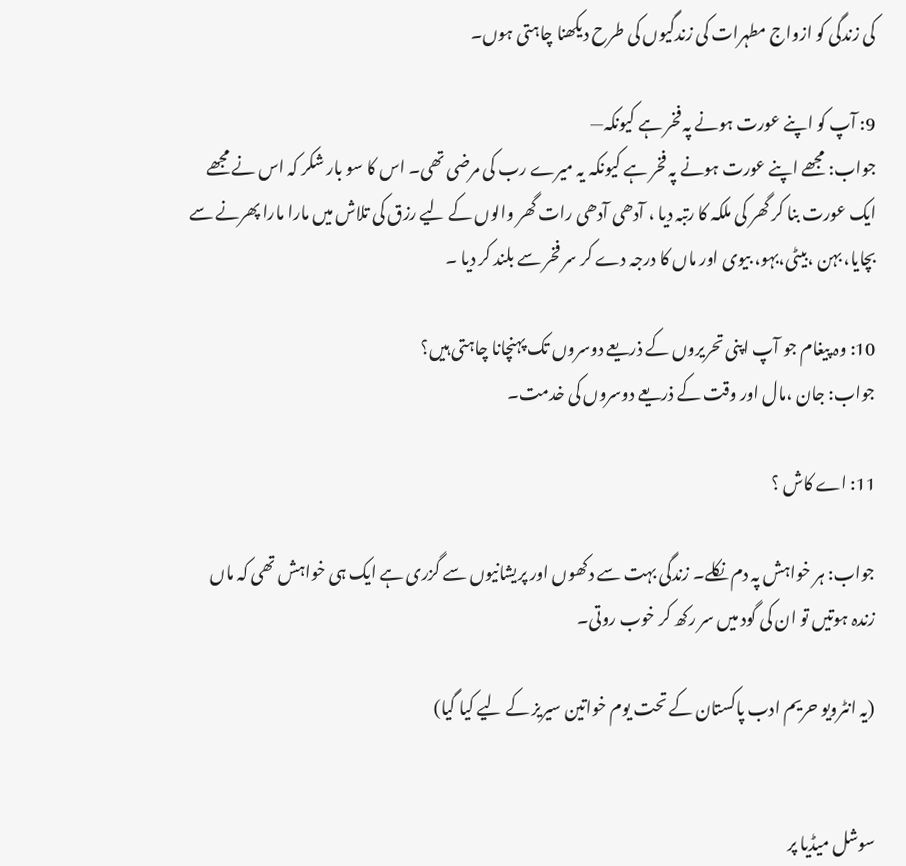کی زندگی کو ازواج مطہرات کی زندگیوں کی طرح دیکھنا چاہتی ہوں۔

9: آپ کو اپنے عورت ہونے پہ فخر ہے کیونکہ—
جواب: مجھے اپنے عورت ہونے پہ فخر ہے کیونکہ یہ میرے رب کی مرضی تھی۔ اس کا سو بار شکر کہ اس نے مجھے ایک عورت بنا کر گھر کی ملکہ کا رتبہ دیا ، آدھی آدھی رات گھر والوں کے لیے رزق کی تلاش میں مارا مارا پھرنے سے بچایا، بہن ،بیٹی،بہو، بیوی اور ماں کا درجہ دے کر سر فخر سے بلند کر دیا ۔

10: وہ پیغام جو آپ اپنی تحریروں کے ذریعے دوسروں تک پہنچانا چاہتی ہیں؟
جواب: جان ،مال اور وقت کے ذریعے دوسروں کی خدمت۔

11: اے کاش ؟

جواب: ہر خواہش پہ دم نکلے۔ زندگی بہت سے دکھوں اور پریشانیوں سے گزری ہے ایک ہی خواہش تھی کہ ماں زندہ ہوتیں تو ان کی گود میں سر رکھ کر خوب روتی۔

(یہ انٹرویو حریم ادب پاکستان کے تحت یوم خواتین سیریز کے لیے کیا گیا)


سوشل میڈیا پر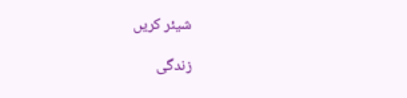شیئر کریں

زندگی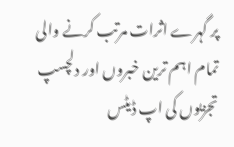پر گہرے اثرات مرتب کرنے والی تمام اہم ترین خبروں اور دلچسپ تجزیوں کی اپ ڈیٹس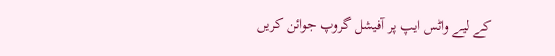کے لیے واٹس ایپ پر آفیشل گروپ جوائن کریں